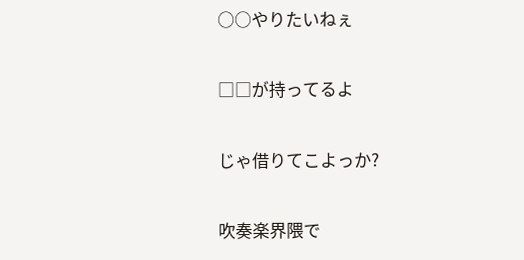○○やりたいねぇ

□□が持ってるよ

じゃ借りてこよっか?

吹奏楽界隈で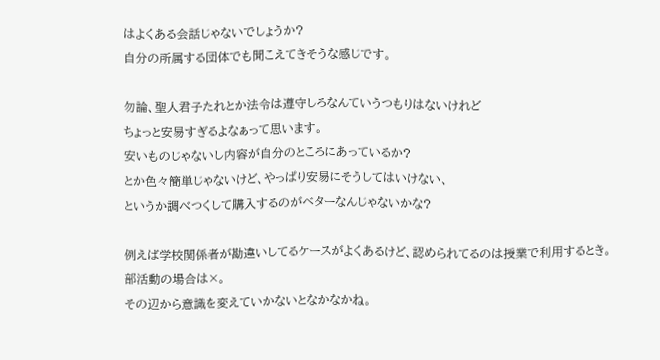はよくある会話じゃないでしょうか?
自分の所属する団体でも聞こえてきそうな感じです。

勿論、聖人君子たれとか法令は遵守しろなんていうつもりはないけれど
ちょっと安易すぎるよなぁって思います。
安いものじゃないし内容が自分のところにあっているか?
とか色々簡単じゃないけど、やっぱり安易にそうしてはいけない、
というか調べつくして購入するのがベターなんじゃないかな?

例えば学校関係者が勘違いしてるケースがよくあるけど、認められてるのは授業で利用するとき。
部活動の場合は×。
その辺から意識を変えていかないとなかなかね。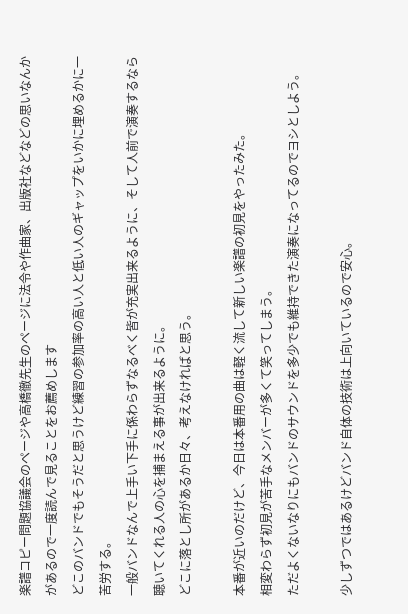楽譜コピー問題協議会のページや高橋徹先生のページに法令や作曲家、出版社などなどの思いなんかがあるので一度読んで見ることをお薦めします
どこのバンドでもそうだと思うけど練習の参加率の高い人と低い人のギャップをいかに埋めるかに一苦労する。
一般バンドなんで上手い下手に係わらずなるべく皆が充実出来るように、そして人前で演奏するなら聴いてくれる人の心を捕まえる事が出来るように。
どこに落とし所があるか日々、考えなければと思う。

本番が近いのだけど、今日は本番用の曲は軽く流して新しい楽譜の初見をやったみた。
相変わらず初見が苦手なメンバーが多くて笑ってしまう。
ただよくないなりにもバンドのサウンドを多少でも維持できた演奏になってるのでヨシとしよう。

少しずつではあるけどバンド自体の技術は上向いているので安心。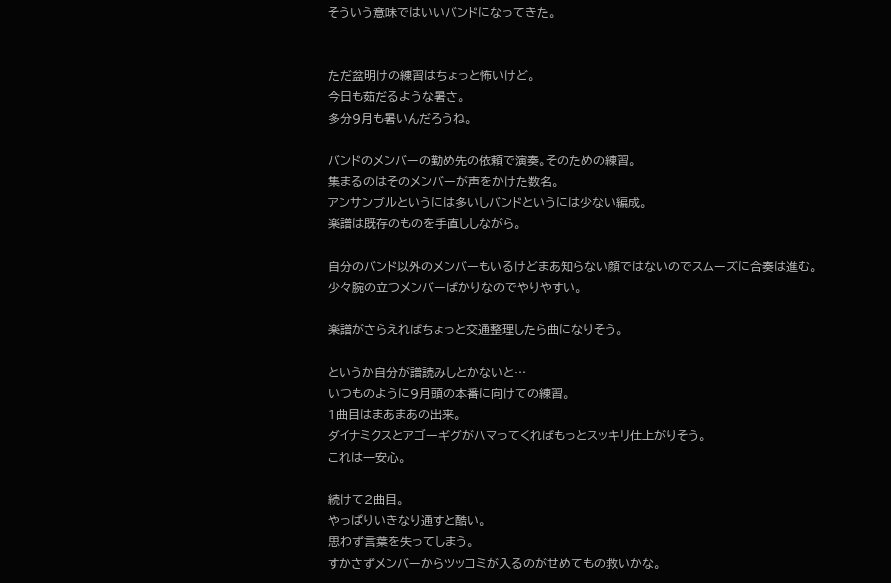そういう意味ではいいバンドになってきた。


ただ盆明けの練習はちょっと怖いけど。
今日も茹だるような暑さ。
多分9月も暑いんだろうね。

バンドのメンバーの勤め先の依頼で演奏。そのための練習。
集まるのはそのメンバーが声をかけた数名。
アンサンブルというには多いしバンドというには少ない編成。
楽譜は既存のものを手直ししながら。

自分のバンド以外のメンバーもいるけどまあ知らない顔ではないのでスムーズに合奏は進む。
少々腕の立つメンバーばかりなのでやりやすい。

楽譜がさらえればちょっと交通整理したら曲になりそう。

というか自分が譜読みしとかないと…
いつものように9月頭の本番に向けての練習。
1曲目はまあまあの出来。
ダイナミクスとアゴーギグがハマってくればもっとスッキリ仕上がりそう。
これは一安心。

続けて2曲目。
やっぱりいきなり通すと酷い。
思わず言葉を失ってしまう。
すかさずメンバーからツッコミが入るのがせめてもの救いかな。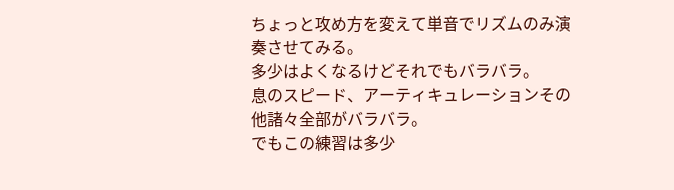ちょっと攻め方を変えて単音でリズムのみ演奏させてみる。
多少はよくなるけどそれでもバラバラ。
息のスピード、アーティキュレーションその他諸々全部がバラバラ。
でもこの練習は多少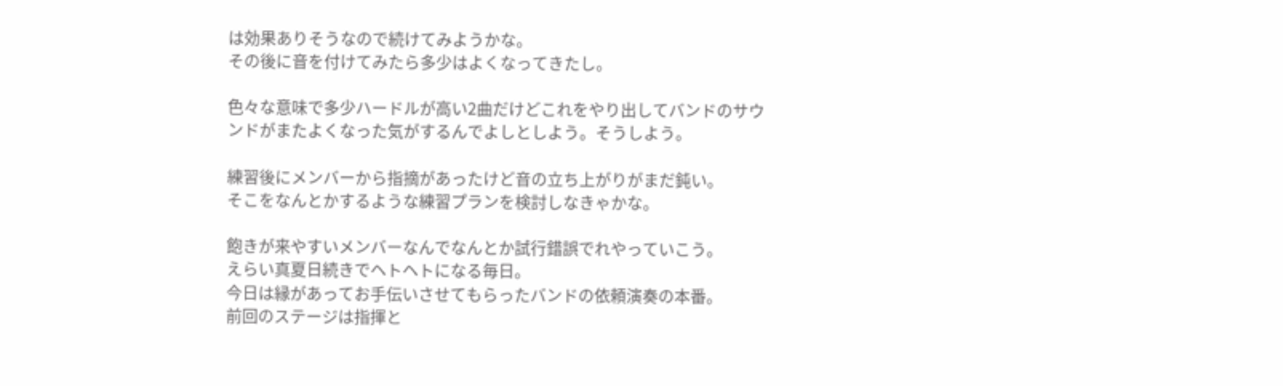は効果ありそうなので続けてみようかな。
その後に音を付けてみたら多少はよくなってきたし。

色々な意味で多少ハードルが高い2曲だけどこれをやり出してバンドのサウンドがまたよくなった気がするんでよしとしよう。そうしよう。

練習後にメンバーから指摘があったけど音の立ち上がりがまだ鈍い。
そこをなんとかするような練習プランを検討しなきゃかな。

飽きが来やすいメンバーなんでなんとか試行錯誤でれやっていこう。
えらい真夏日続きでヘトヘトになる毎日。
今日は縁があってお手伝いさせてもらったバンドの依頼演奏の本番。
前回のステージは指揮と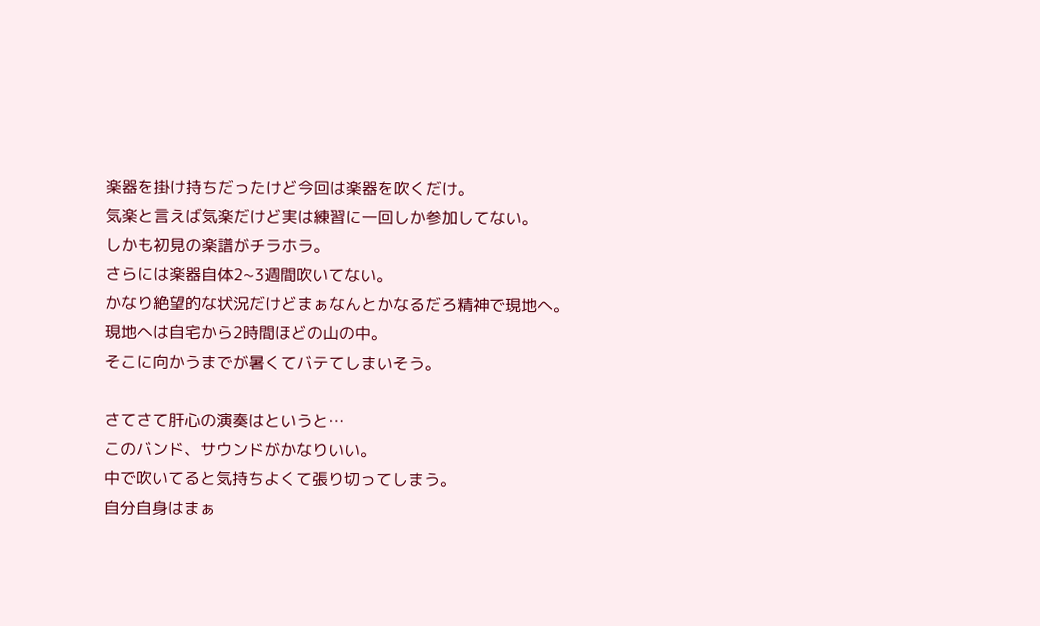楽器を掛け持ちだったけど今回は楽器を吹くだけ。
気楽と言えば気楽だけど実は練習に一回しか参加してない。
しかも初見の楽譜がチラホラ。
さらには楽器自体2~3週間吹いてない。
かなり絶望的な状況だけどまぁなんとかなるだろ精神で現地へ。
現地へは自宅から2時間ほどの山の中。
そこに向かうまでが暑くてバテてしまいそう。

さてさて肝心の演奏はというと…
このバンド、サウンドがかなりいい。
中で吹いてると気持ちよくて張り切ってしまう。
自分自身はまぁ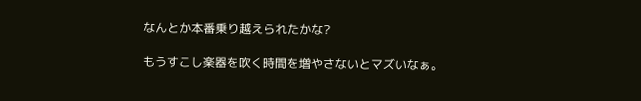なんとか本番乗り越えられたかな?

もうすこし楽器を吹く時間を増やさないとマズいなぁ。